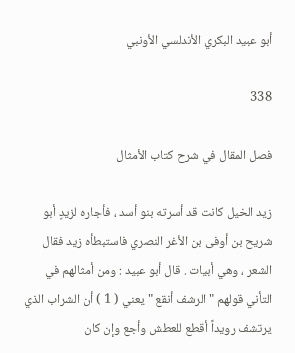أبو عبيد البكري الأندلسي الأونبي

338

فصل المقال في شرح كتاب الأمثال

زيد الخيل كانت قد أسرته بنو أسد ، فأجاره لزيدٍ أبو شريح بن أوفى بن الأغر النصري فاستبطأه زيد فقال الشعر ، وهي أبيات . قال أبو عبيد : ومن أمثالهم في التأني قولهم " الرشف أنقع " يعني ( 1 ) أن الشراب الذي يرتشف رويداً أقطع للعطش وأجع وإن كان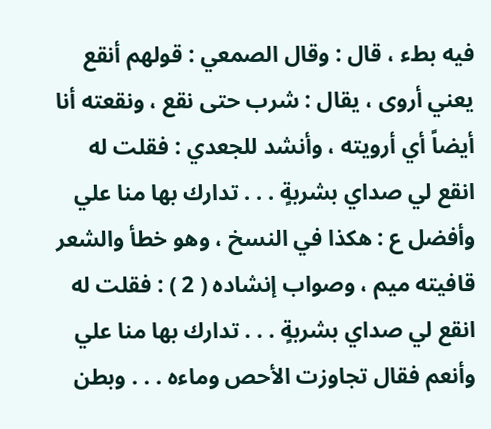فيه بطء ، قال : وقال الصمعي : قولهم أنقع يعني أروى ، يقال : شرب حتى نقع ، ونقعته أنا أيضاً أي أرويته ، وأنشد للجعدي : فقلت له انقع لي صداي بشربةٍ . . . تدارك بها منا علي وأفضل ع : هكذا في النسخ ، وهو خطأ والشعر قافيته ميم ، وصواب إنشاده ( 2 ) : فقلت له انقع لي صداي بشربةٍ . . . تدارك بها منا علي وأنعم فقال تجاوزت الأحص وماءه . . . وبطن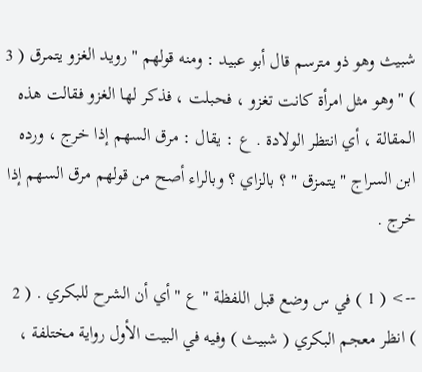شبيث وهو ذو مترسم قال أبو عبيد : ومنه قولهم " رويد الغزو يتمرق ( 3 ) " وهو مثل امرأة كانت تغزو ، فحبلت ، فذكر لها الغزو فقالت هذه المقالة ، أي انتظر الولادة . ع : يقال : مرق السهم إذا خرج ، ورده ابن السراج " يتمزق " ؟ بالزاي ؟ وبالراء أصح من قولهم مرق السهم إذا خرج .

--> ( 1 ) في س وضع قبل اللفظة " ع " أي أن الشرح للبكري . ( 2 ) انظر معجم البكري ( شبيث ) وفيه في البيت الأول رواية مختلفة ،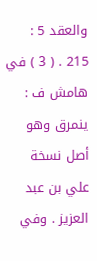والعقد 5 : 215 . ( 3 ) في هامش ف : ينمرق وهو أصل نسخة علي بن عبد العزيز . وفي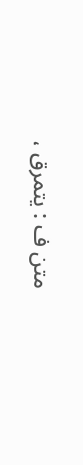متن ف : يتمرق ،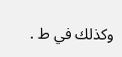وكذلك في ط .